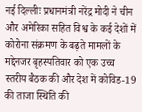नई दिल्लीः प्रधानमंत्री नरेंद्र मोदी ने चीन और अमेरिका सहित विश्व के कई देशों में कोरोना संक्रमण के बढ़ते मामलों के मद्देनजर बृहस्पतिवार को एक उच्च स्तरीय बैठक की और देश में कोविड-19 की ताजा स्थिति की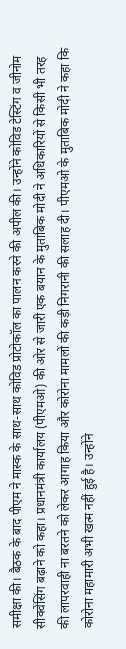समीक्षा की। बैठक के बाद पीएम ने मास्क के साथ-साथ कोविड प्रोटोकॉल का पालन करने की अपील की। उन्होंने कोविड टेस्टिंग व जीनोम सीक्वेंसिंग बढ़ाने को कहा। प्रधानमंत्री कार्यालय (पीएमओ) की ओर से जारी एक बयान के मुताबिक मोदी ने अधिकारियों से किसी भी तरह की लापरवाही ना बरतने को लेकर आगाह किया और कोरोना मामलों की कड़ी निगरानी की सलाह दी। पीएमओ के मुताबिक मोदी ने कहा कि कोरोना महामारी अभी खत्म नहीं हुई है। उन्होंने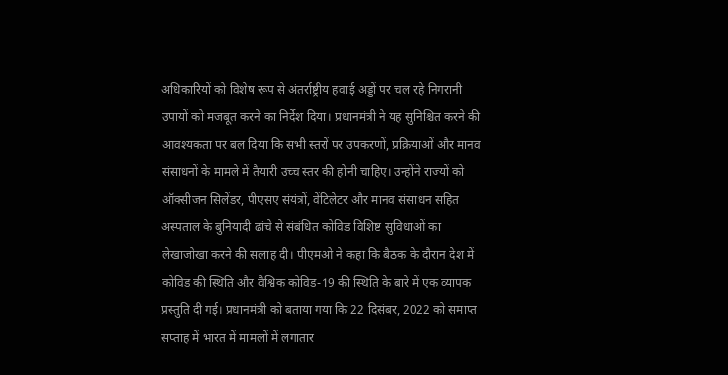अधिकारियों को विशेष रूप से अंतर्राष्ट्रीय हवाई अड्डों पर चल रहे निगरानी उपायों को मजबूत करने का निर्देश दिया। प्रधानमंत्री ने यह सुनिश्चित करने की आवश्यकता पर बल दिया कि सभी स्तरों पर उपकरणों, प्रक्रियाओं और मानव संसाधनों के मामले में तैयारी उच्च स्तर की होनी चाहिए। उन्होंने राज्यों को ऑक्सीजन सिलेंडर, पीएसए संयंत्रों, वेंटिलेटर और मानव संसाधन सहित अस्पताल के बुनियादी ढांचे से संबंधित कोविड विशिष्ट सुविधाओं का लेखाजोखा करने की सलाह दी। पीएमओ ने कहा कि बैठक के दौरान देश में कोविड की स्थिति और वैश्विक कोविड-19 की स्थिति के बारे में एक व्यापक प्रस्तुति दी गई। प्रधानमंत्री को बताया गया कि 22 दिसंबर, 2022 को समाप्त सप्ताह में भारत में मामलों में लगातार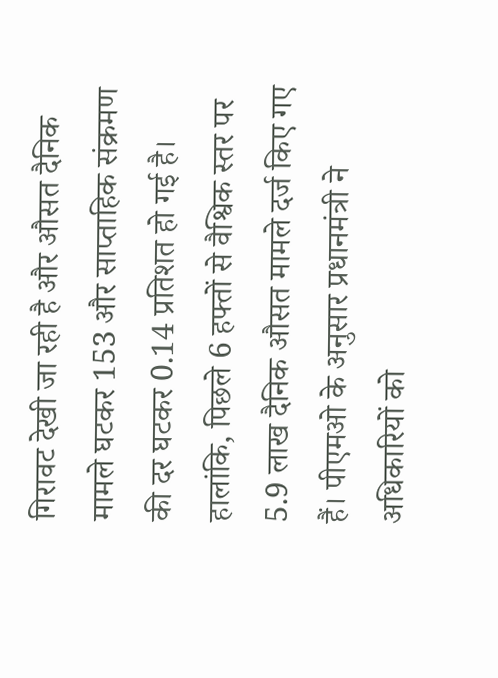गिरावट देखी जा रही है और औसत दैनिक मामले घटकर 153 और साप्ताहिक संक्रमण की दर घटकर 0.14 प्रतिशत हो गई है। हालांकि, पिछले 6 हफ्तों से वैश्विक स्तर पर 5.9 लाख दैनिक औसत मामले दर्ज किए गए हैं। पीएमओ के अनुसार प्रधानमंत्री ने अधिकारियों को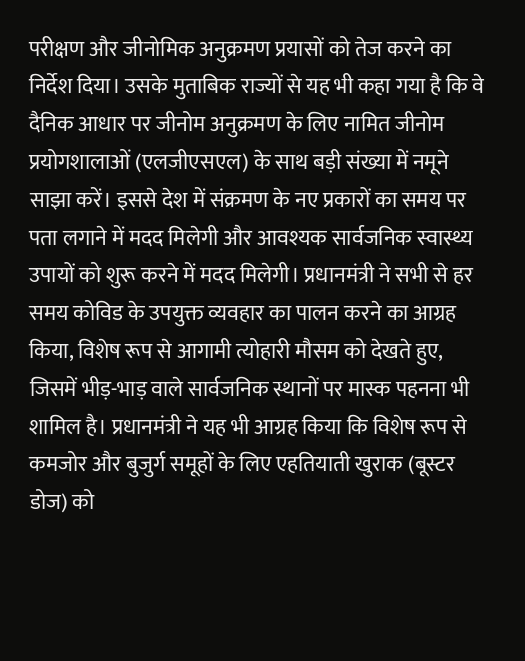परीक्षण और जीनोमिक अनुक्रमण प्रयासों को तेज करने का निर्देश दिया। उसके मुताबिक राज्यों से यह भी कहा गया है कि वे दैनिक आधार पर जीनोम अनुक्रमण के लिए नामित जीनोम प्रयोगशालाओं (एलजीएसएल) के साथ बड़ी संख्या में नमूने साझा करें। इससे देश में संक्रमण के नए प्रकारों का समय पर पता लगाने में मदद मिलेगी और आवश्यक सार्वजनिक स्वास्थ्य उपायों को शुरू करने में मदद मिलेगी। प्रधानमंत्री ने सभी से हर समय कोविड के उपयुक्त व्यवहार का पालन करने का आग्रह किया, विशेष रूप से आगामी त्योहारी मौसम को देखते हुए, जिसमें भीड़-भाड़ वाले सार्वजनिक स्थानों पर मास्क पहनना भी शामिल है। प्रधानमंत्री ने यह भी आग्रह किया कि विशेष रूप से कमजोर और बुजुर्ग समूहों के लिए एहतियाती खुराक (बूस्टर डोज) को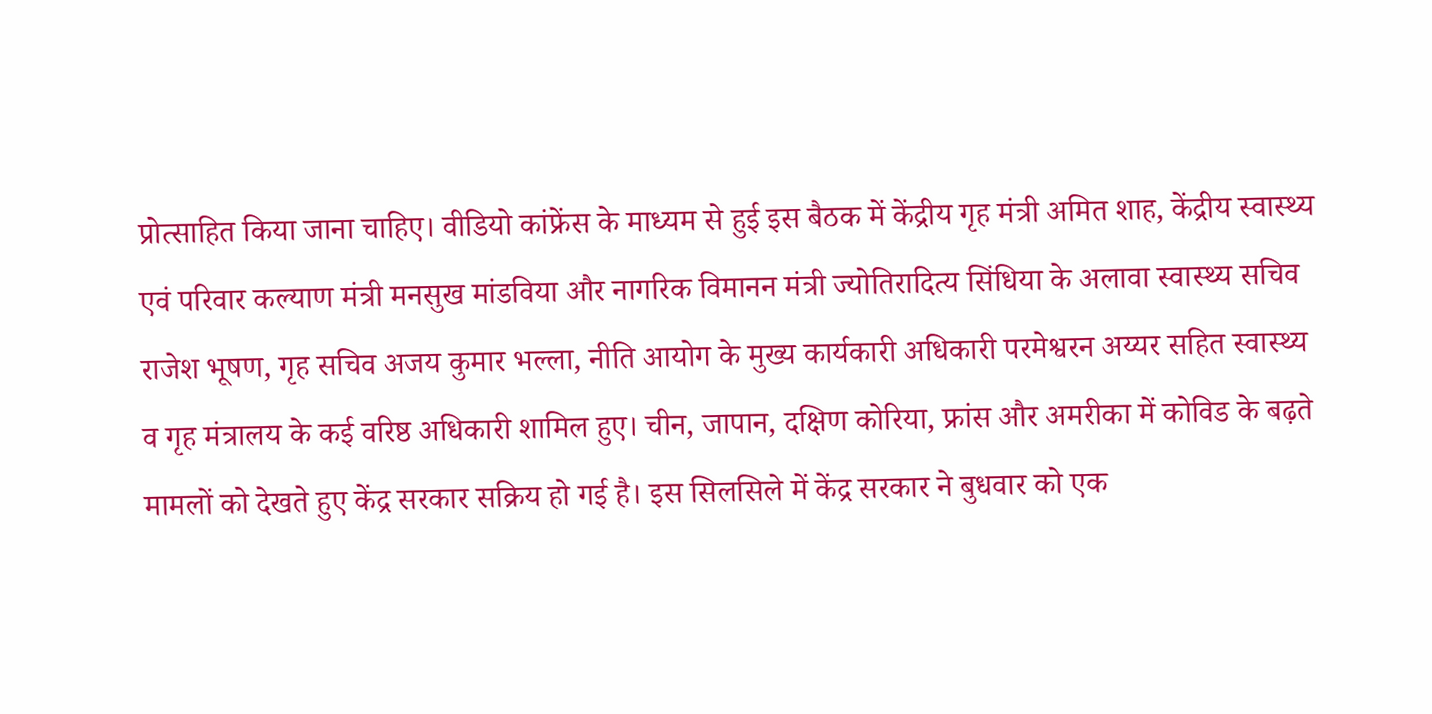प्रोत्साहित किया जाना चाहिए। वीडियो कांफ्रेंस के माध्यम से हुई इस बैठक में केंद्रीय गृह मंत्री अमित शाह, केंद्रीय स्वास्थ्य एवं परिवार कल्याण मंत्री मनसुख मांडविया और नागरिक विमानन मंत्री ज्योतिरादित्य सिंधिया के अलावा स्वास्थ्य सचिव राजेश भूषण, गृह सचिव अजय कुमार भल्ला, नीति आयोग के मुख्य कार्यकारी अधिकारी परमेश्वरन अय्यर सहित स्वास्थ्य व गृह मंत्रालय के कई वरिष्ठ अधिकारी शामिल हुए। चीन, जापान, दक्षिण कोरिया, फ्रांस और अमरीका में कोविड के बढ़ते मामलों को देखते हुए केंद्र सरकार सक्रिय हो गई है। इस सिलसिले में केंद्र सरकार ने बुधवार को एक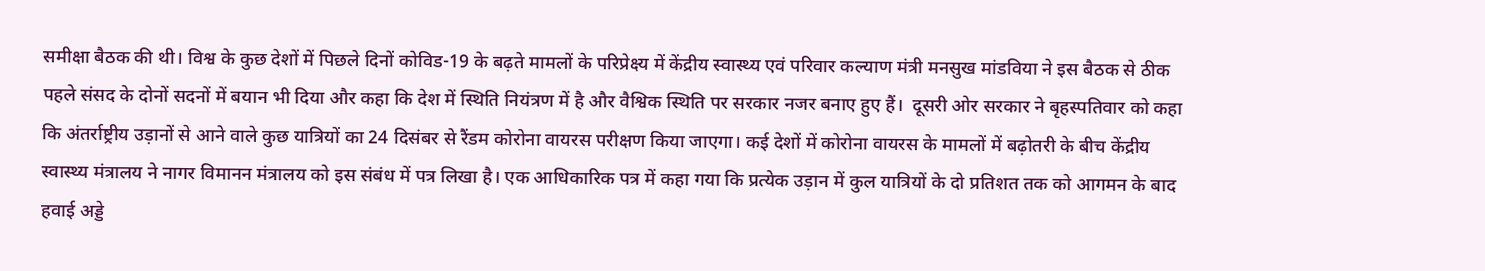समीक्षा बैठक की थी। विश्व के कुछ देशों में पिछले दिनों कोविड-19 के बढ़ते मामलों के परिप्रेक्ष्य में केंद्रीय स्वास्थ्य एवं परिवार कल्याण मंत्री मनसुख मांडविया ने इस बैठक से ठीक पहले संसद के दोनों सदनों में बयान भी दिया और कहा कि देश में स्थिति नियंत्रण में है और वैश्विक स्थिति पर सरकार नजर बनाए हुए हैं।  दूसरी ओर सरकार ने बृहस्पतिवार को कहा कि अंतर्राष्ट्रीय उड़ानों से आने वाले कुछ यात्रियों का 24 दिसंबर से रैंडम कोरोना वायरस परीक्षण किया जाएगा। कई देशों में कोरोना वायरस के मामलों में बढ़ोतरी के बीच केंद्रीय स्वास्थ्य मंत्रालय ने नागर विमानन मंत्रालय को इस संबंध में पत्र लिखा है। एक आधिकारिक पत्र में कहा गया कि प्रत्येक उड़ान में कुल यात्रियों के दो प्रतिशत तक को आगमन के बाद हवाई अड्डे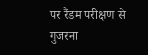पर रैंडम परीक्षण से गुजरना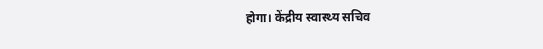होगा। केंद्रीय स्वास्थ्य सचिव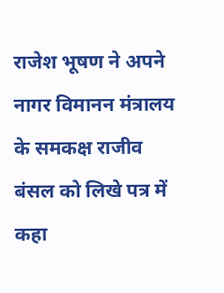राजेश भूषण ने अपने नागर विमानन मंत्रालय के समकक्ष राजीव बंसल को लिखे पत्र में कहा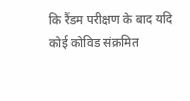कि रैंडम परीक्षण के बाद यदि कोई कोविड संक्रमित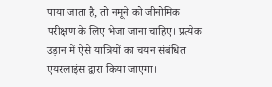पाया जाता है, तो नमूने को जीनोमिक परीक्षण के लिए भेजा जाना चाहिए। प्रत्येक उड़ान में ऐसे यात्रियों का चयन संबंधित एयरलाइंस द्वारा किया जाएगा।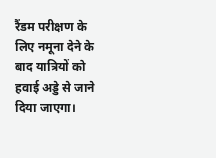रैंडम परीक्षण के लिए नमूना देने के बाद यात्रियों को हवाई अड्डे से जाने दिया जाएगा।